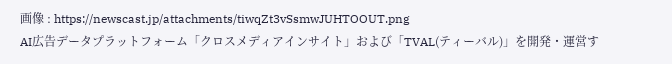画像 : https://newscast.jp/attachments/tiwqZt3vSsmwJUHTOOUT.png
AI広告データプラットフォーム「クロスメディアインサイト」および「TVAL(ティーバル)」を開発・運営す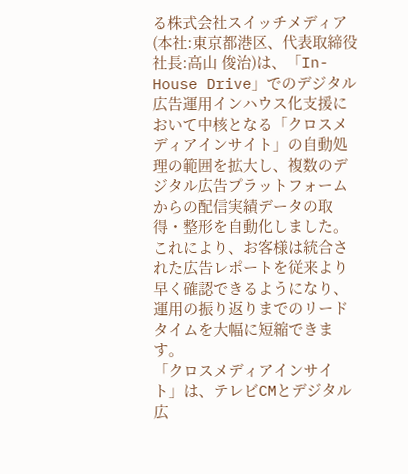る株式会社スイッチメディア(本社:東京都港区、代表取締役社長:高山 俊治)は、「In-House Drive」でのデジタル広告運用インハウス化支援において中核となる「クロスメディアインサイト」の自動処理の範囲を拡大し、複数のデジタル広告プラットフォームからの配信実績データの取得・整形を自動化しました。これにより、お客様は統合された広告レポートを従来より早く確認できるようになり、運用の振り返りまでのリードタイムを大幅に短縮できます。
「クロスメディアインサイト」は、テレビCMとデジタル広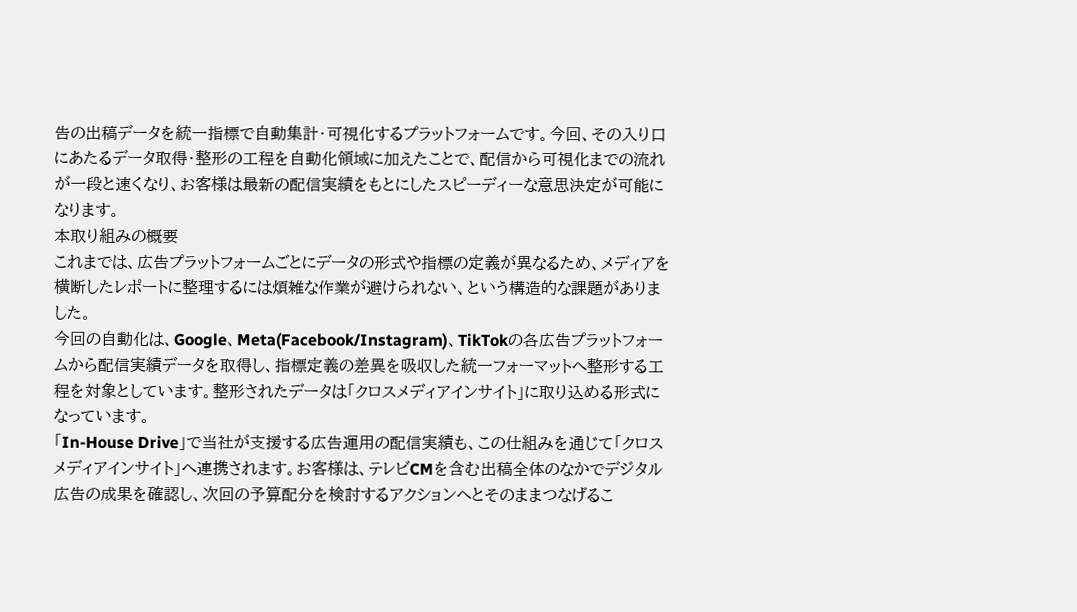告の出稿データを統一指標で自動集計・可視化するプラットフォームです。今回、その入り口にあたるデータ取得・整形の工程を自動化領域に加えたことで、配信から可視化までの流れが一段と速くなり、お客様は最新の配信実績をもとにしたスピーディーな意思決定が可能になります。
本取り組みの概要
これまでは、広告プラットフォームごとにデータの形式や指標の定義が異なるため、メディアを横断したレポートに整理するには煩雑な作業が避けられない、という構造的な課題がありました。
今回の自動化は、Google、Meta(Facebook/Instagram)、TikTokの各広告プラットフォームから配信実績データを取得し、指標定義の差異を吸収した統一フォーマットへ整形する工程を対象としています。整形されたデータは「クロスメディアインサイト」に取り込める形式になっています。
「In-House Drive」で当社が支援する広告運用の配信実績も、この仕組みを通じて「クロスメディアインサイト」へ連携されます。お客様は、テレビCMを含む出稿全体のなかでデジタル広告の成果を確認し、次回の予算配分を検討するアクションへとそのままつなげるこ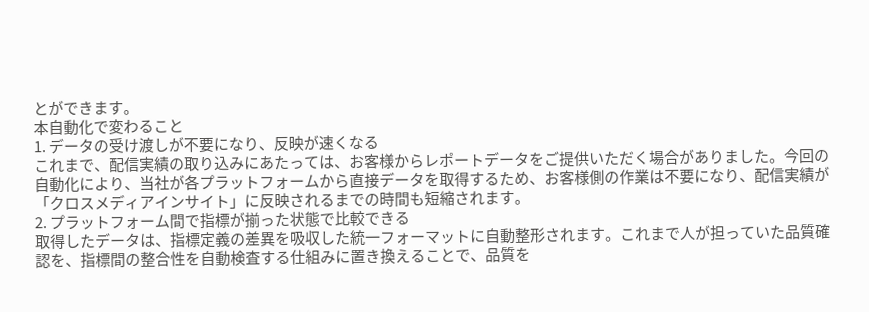とができます。
本自動化で変わること
1. データの受け渡しが不要になり、反映が速くなる
これまで、配信実績の取り込みにあたっては、お客様からレポートデータをご提供いただく場合がありました。今回の自動化により、当社が各プラットフォームから直接データを取得するため、お客様側の作業は不要になり、配信実績が「クロスメディアインサイト」に反映されるまでの時間も短縮されます。
2. プラットフォーム間で指標が揃った状態で比較できる
取得したデータは、指標定義の差異を吸収した統一フォーマットに自動整形されます。これまで人が担っていた品質確認を、指標間の整合性を自動検査する仕組みに置き換えることで、品質を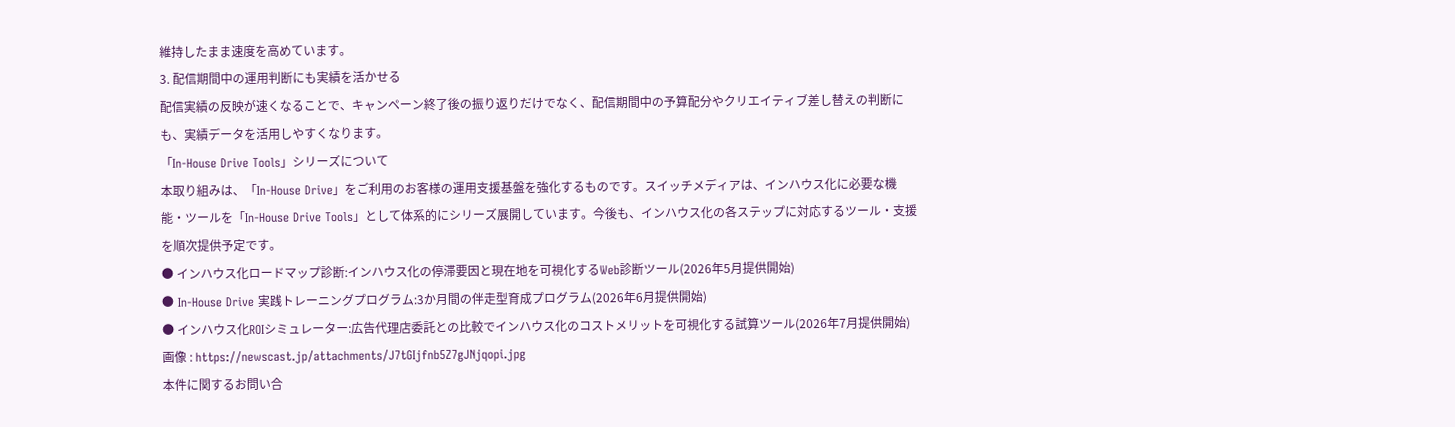維持したまま速度を高めています。
3. 配信期間中の運用判断にも実績を活かせる
配信実績の反映が速くなることで、キャンペーン終了後の振り返りだけでなく、配信期間中の予算配分やクリエイティブ差し替えの判断にも、実績データを活用しやすくなります。
「In-House Drive Tools」シリーズについて
本取り組みは、「In-House Drive」をご利用のお客様の運用支援基盤を強化するものです。スイッチメディアは、インハウス化に必要な機能・ツールを「In-House Drive Tools」として体系的にシリーズ展開しています。今後も、インハウス化の各ステップに対応するツール・支援を順次提供予定です。
● インハウス化ロードマップ診断:インハウス化の停滞要因と現在地を可視化するWeb診断ツール(2026年5月提供開始)
● In-House Drive 実践トレーニングプログラム:3か月間の伴走型育成プログラム(2026年6月提供開始)
● インハウス化ROIシミュレーター:広告代理店委託との比較でインハウス化のコストメリットを可視化する試算ツール(2026年7月提供開始)
画像 : https://newscast.jp/attachments/J7tGIjfnb5Z7gJNjqopi.jpg
本件に関するお問い合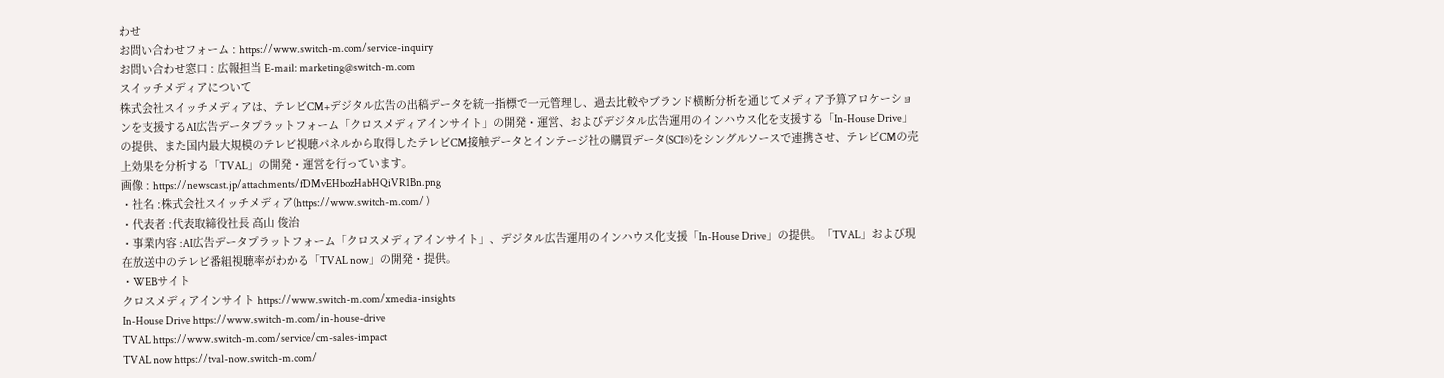わせ
お問い合わせフォーム : https://www.switch-m.com/service-inquiry
お問い合わせ窓口 : 広報担当 E-mail: marketing@switch-m.com
スイッチメディアについて
株式会社スイッチメディアは、テレビCM+デジタル広告の出稿データを統一指標で一元管理し、過去比較やブランド横断分析を通じてメディア予算アロケーションを支援するAI広告データプラットフォーム「クロスメディアインサイト」の開発・運営、およびデジタル広告運用のインハウス化を支援する「In-House Drive」の提供、また国内最大規模のテレビ視聴パネルから取得したテレビCM接触データとインテージ社の購買データ(SCI®)をシングルソースで連携させ、テレビCMの売上効果を分析する「TVAL」の開発・運営を行っています。
画像 : https://newscast.jp/attachments/fDMvEHbozHabHQiVR1Bn.png
・社名 :株式会社スイッチメディア(https://www.switch-m.com/ )
・代表者 :代表取締役社長 高山 俊治
・事業内容 :AI広告データプラットフォーム「クロスメディアインサイト」、デジタル広告運用のインハウス化支援「In-House Drive」の提供。「TVAL」および現在放送中のテレビ番組視聴率がわかる「TVAL now」の開発・提供。
・WEBサイト
クロスメディアインサイト https://www.switch-m.com/xmedia-insights
In-House Drive https://www.switch-m.com/in-house-drive
TVAL https://www.switch-m.com/service/cm-sales-impact
TVAL now https://tval-now.switch-m.com/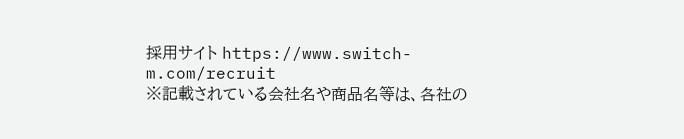採用サイト https://www.switch-m.com/recruit
※記載されている会社名や商品名等は、各社の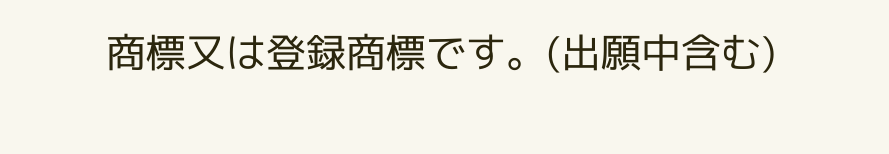商標又は登録商標です。(出願中含む)